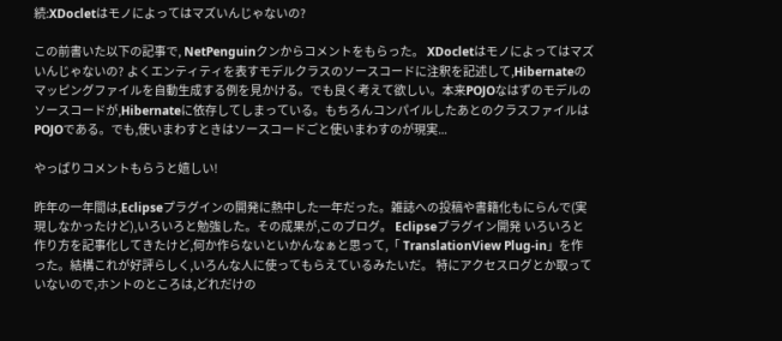続:XDocletはモノによってはマズいんじゃないの?

この前書いた以下の記事で, NetPenguinクンからコメントをもらった。 XDocletはモノによってはマズいんじゃないの? よくエンティティを表すモデルクラスのソースコードに注釈を記述して,Hibernateのマッピングファイルを自動生成する例を見かける。でも良く考えて欲しい。本来POJOなはずのモデルのソースコードが,Hibernateに依存してしまっている。もちろんコンパイルしたあとのクラスファイルはPOJOである。でも,使いまわすときはソースコードごと使いまわすのが現実...

やっぱりコメントもらうと嬉しい!

昨年の一年間は,Eclipseプラグインの開発に熱中した一年だった。雑誌への投稿や書籍化もにらんで(実現しなかったけど),いろいろと勉強した。その成果が,このブログ。 Eclipseプラグイン開発 いろいろと作り方を記事化してきたけど,何か作らないといかんなぁと思って,「 TranslationView Plug-in」を作った。結構これが好評らしく,いろんな人に使ってもらえているみたいだ。 特にアクセスログとか取っていないので,ホントのところは,どれだけの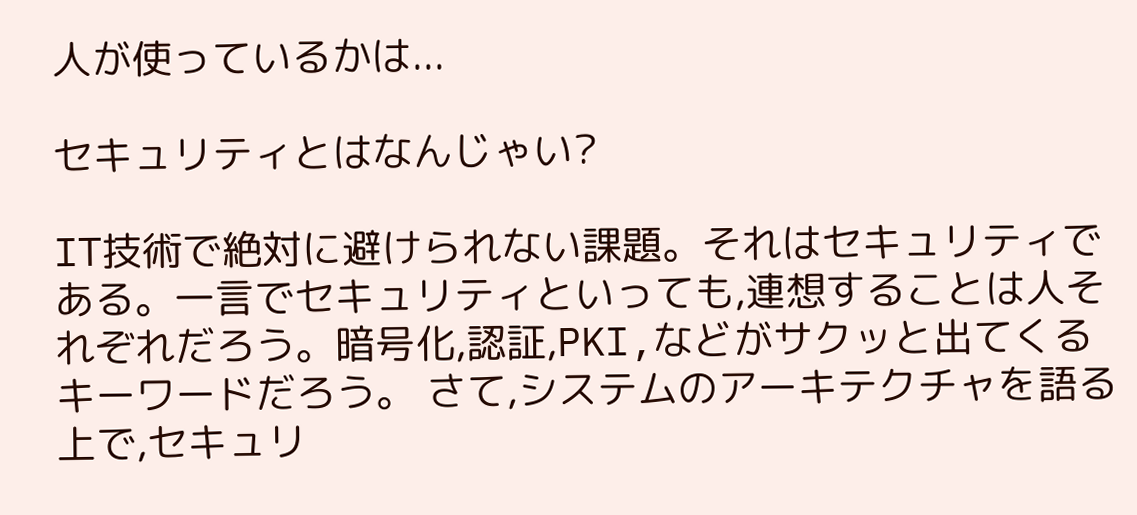人が使っているかは...

セキュリティとはなんじゃい?

IT技術で絶対に避けられない課題。それはセキュリティである。一言でセキュリティといっても,連想することは人それぞれだろう。暗号化,認証,PKI,などがサクッと出てくるキーワードだろう。 さて,システムのアーキテクチャを語る上で,セキュリ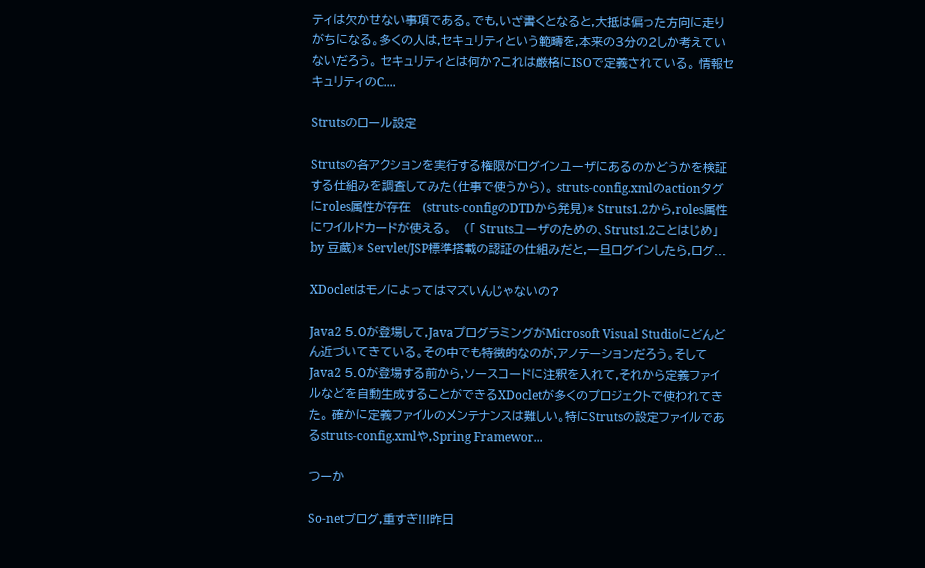ティは欠かせない事項である。でも,いざ書くとなると,大抵は偏った方向に走りがちになる。多くの人は,セキュリティという範疇を,本来の3分の2しか考えていないだろう。 セキュリティとは何か?これは厳格にISOで定義されている。 情報セキュリティのC....

Strutsのロール設定

Strutsの各アクションを実行する権限がログインユーザにあるのかどうかを検証する仕組みを調査してみた(仕事で使うから)。 struts-config.xmlのactionタグにroles属性が存在   (struts-configのDTDから発見)* Struts1.2から,roles属性にワイルドカードが使える。   (「 Strutsユーザのための、Struts1.2ことはじめ」 by 豆蔵)* Servlet/JSP標準搭載の認証の仕組みだと,一旦ログインしたら,ログ...

XDocletはモノによってはマズいんじゃないの?

Java2 5.0が登場して,JavaプログラミングがMicrosoft Visual Studioにどんどん近づいてきている。その中でも特徴的なのが,アノテーションだろう。そしてJava2 5.0が登場する前から,ソースコードに注釈を入れて,それから定義ファイルなどを自動生成することができるXDocletが多くのプロジェクトで使われてきた。 確かに定義ファイルのメンテナンスは難しい。特にStrutsの設定ファイルであるstruts-config.xmlや,Spring Framewor...

つーか

So-netブログ,重すぎ!!!昨日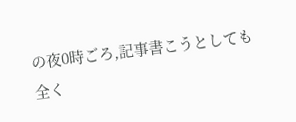の夜0時ごろ,記事書こうとしても全く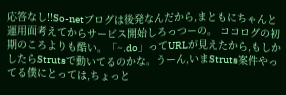応答なし!!So-netブログは後発なんだから,まともにちゃんと運用面考えてからサービス開始しろっつーの。 ココログの初期のころよりも酷い。「~.do」ってURLが見えたから,もしかしたらStrutsで動いてるのかな。うーん,いまStruts案件やってる僕にとっては,ちょっと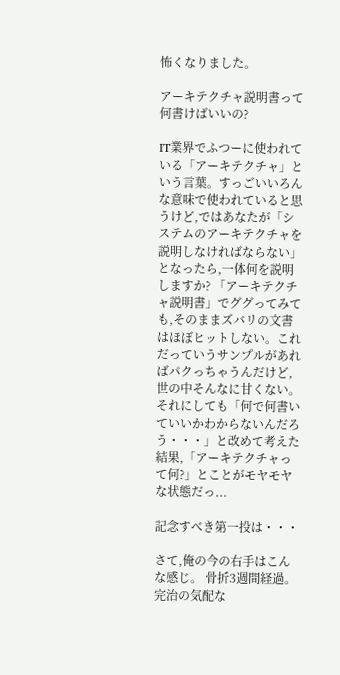怖くなりました。

アーキテクチャ説明書って何書けばいいの?

IT業界でふつーに使われている「アーキテクチャ」という言葉。すっごいいろんな意味で使われていると思うけど,ではあなたが「システムのアーキテクチャを説明しなければならない」となったら,一体何を説明しますか? 「アーキテクチャ説明書」でググってみても,そのままズバリの文書はほぼヒットしない。これだっていうサンプルがあればパクっちゃうんだけど,世の中そんなに甘くない。それにしても「何で何書いていいかわからないんだろう・・・」と改めて考えた結果,「アーキテクチャって何?」とことがモヤモヤな状態だっ...

記念すべき第一投は・・・

さて,俺の今の右手はこんな感じ。 骨折3週間経過。完治の気配な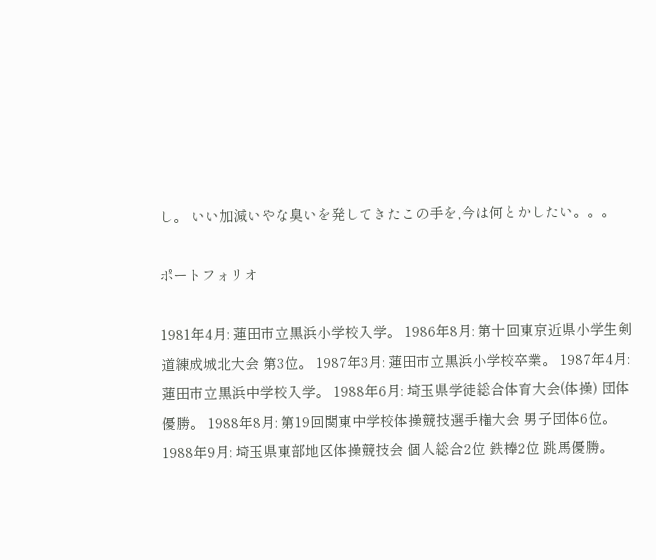し。 いい加減いやな臭いを発してきたこの手を,今は何とかしたい。。。

ポートフォリオ

1981年4月: 蓮田市立黒浜小学校入学。 1986年8月: 第十回東京近県小学生剣道練成城北大会 第3位。 1987年3月: 蓮田市立黒浜小学校卒業。 1987年4月: 蓮田市立黒浜中学校入学。 1988年6月: 埼玉県学徒総合体育大会(体操) 団体優勝。 1988年8月: 第19回関東中学校体操競技選手権大会 男子団体6位。 1988年9月: 埼玉県東部地区体操競技会 個人総合2位 鉄棒2位 跳馬優勝。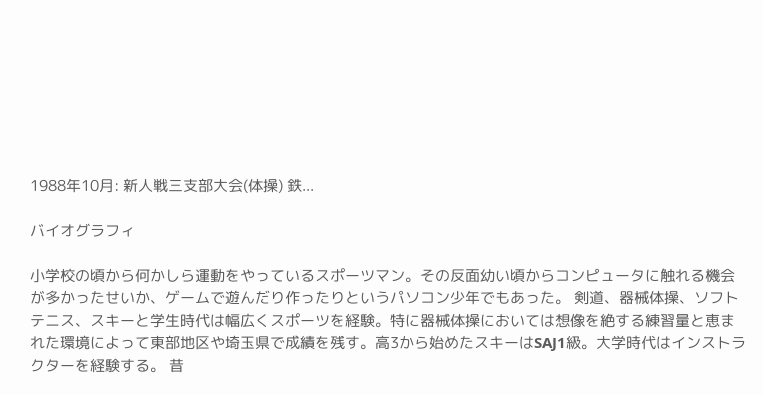1988年10月: 新人戦三支部大会(体操) 鉄...

バイオグラフィ

小学校の頃から何かしら運動をやっているスポーツマン。その反面幼い頃からコンピュータに触れる機会が多かったせいか、ゲームで遊んだり作ったりというパソコン少年でもあった。 剣道、器械体操、ソフトテニス、スキーと学生時代は幅広くスポーツを経験。特に器械体操においては想像を絶する練習量と恵まれた環境によって東部地区や埼玉県で成績を残す。高3から始めたスキーはSAJ1級。大学時代はインストラクターを経験する。 昔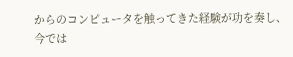からのコンピュータを触ってきた経験が功を奏し、今では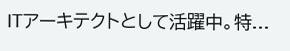ITアーキテクトとして活躍中。特...